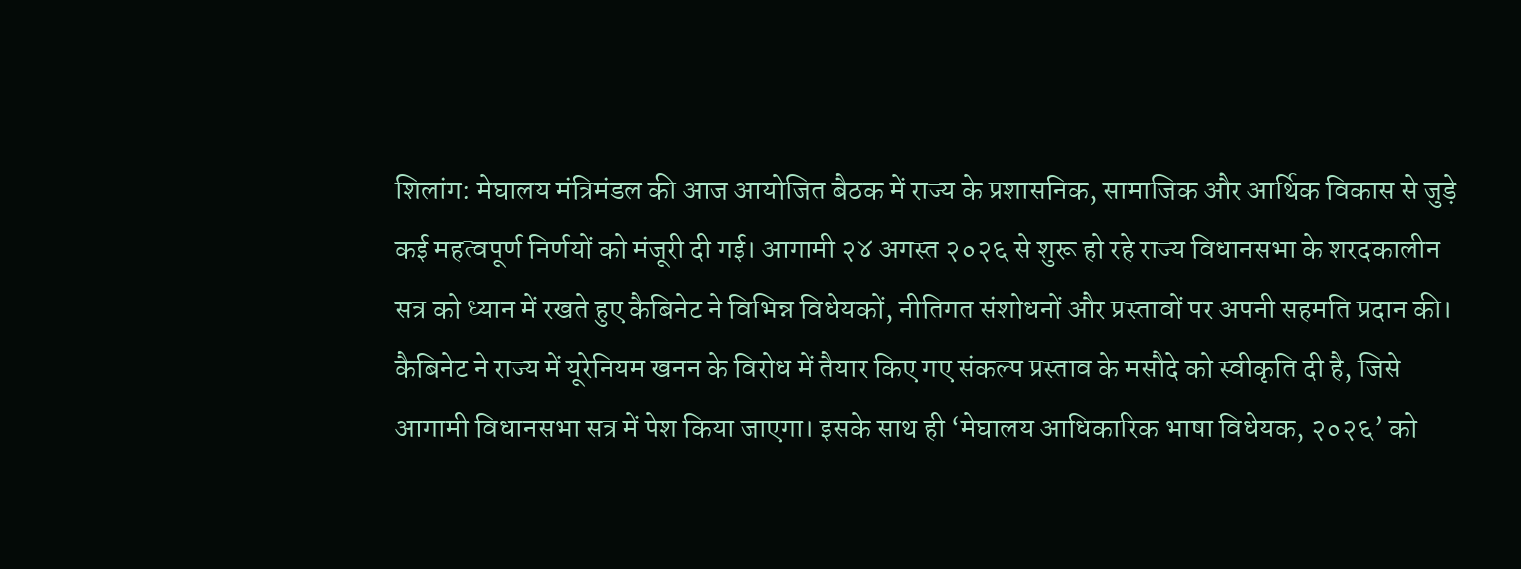शिलांग: मेघालय मंत्रिमंडल की आज आयोजित बैठक में राज्य के प्रशासनिक, सामाजिक और आर्थिक विकास से जुड़े कई महत्वपूर्ण निर्णयों को मंजूरी दी गई। आगामी २४ अगस्त २०२६ से शुरू हो रहे राज्य विधानसभा के शरदकालीन सत्र को ध्यान में रखते हुए कैबिनेट ने विभिन्न विधेयकों, नीतिगत संशोधनों और प्रस्तावों पर अपनी सहमति प्रदान की।
कैबिनेट ने राज्य में यूरेनियम खनन के विरोध में तैयार किए गए संकल्प प्रस्ताव के मसौदे को स्वीकृति दी है, जिसे आगामी विधानसभा सत्र में पेश किया जाएगा। इसके साथ ही ‘मेघालय आधिकारिक भाषा विधेयक, २०२६’ को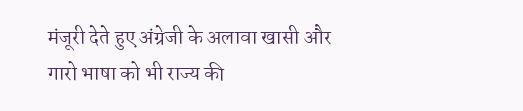मंजूरी देते हुए अंग्रेजी के अलावा खासी और गारो भाषा को भी राज्य की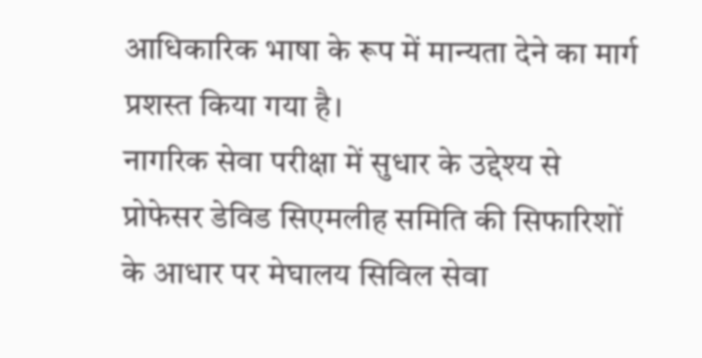आधिकारिक भाषा के रूप में मान्यता देने का मार्ग प्रशस्त किया गया है।
नागरिक सेवा परीक्षा में सुधार के उद्देश्य से प्रोफेसर डेविड सिएमलीह समिति की सिफारिशों के आधार पर मेघालय सिविल सेवा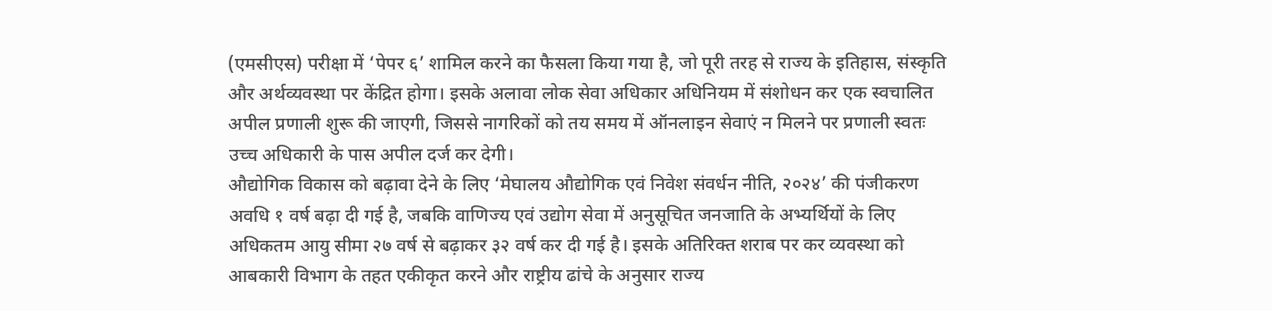(एमसीएस) परीक्षा में ‘पेपर ६’ शामिल करने का फैसला किया गया है, जो पूरी तरह से राज्य के इतिहास, संस्कृति और अर्थव्यवस्था पर केंद्रित होगा। इसके अलावा लोक सेवा अधिकार अधिनियम में संशोधन कर एक स्वचालित अपील प्रणाली शुरू की जाएगी, जिससे नागरिकों को तय समय में ऑनलाइन सेवाएं न मिलने पर प्रणाली स्वतः उच्च अधिकारी के पास अपील दर्ज कर देगी।
औद्योगिक विकास को बढ़ावा देने के लिए ‘मेघालय औद्योगिक एवं निवेश संवर्धन नीति, २०२४’ की पंजीकरण अवधि १ वर्ष बढ़ा दी गई है, जबकि वाणिज्य एवं उद्योग सेवा में अनुसूचित जनजाति के अभ्यर्थियों के लिए अधिकतम आयु सीमा २७ वर्ष से बढ़ाकर ३२ वर्ष कर दी गई है। इसके अतिरिक्त शराब पर कर व्यवस्था को आबकारी विभाग के तहत एकीकृत करने और राष्ट्रीय ढांचे के अनुसार राज्य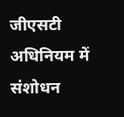जीएसटी अधिनियम में संशोधन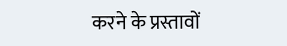करने के प्रस्तावों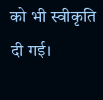को भी स्वीकृति दी गई।